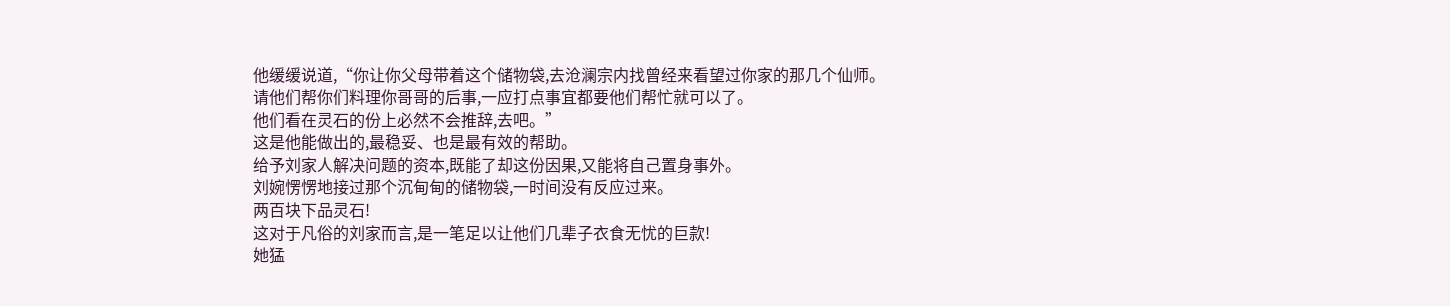他缓缓说道,“你让你父母带着这个储物袋,去沧澜宗内找曾经来看望过你家的那几个仙师。
请他们帮你们料理你哥哥的后事,一应打点事宜都要他们帮忙就可以了。
他们看在灵石的份上必然不会推辞,去吧。”
这是他能做出的,最稳妥、也是最有效的帮助。
给予刘家人解决问题的资本,既能了却这份因果,又能将自己置身事外。
刘婉愣愣地接过那个沉甸甸的储物袋,一时间没有反应过来。
两百块下品灵石!
这对于凡俗的刘家而言,是一笔足以让他们几辈子衣食无忧的巨款!
她猛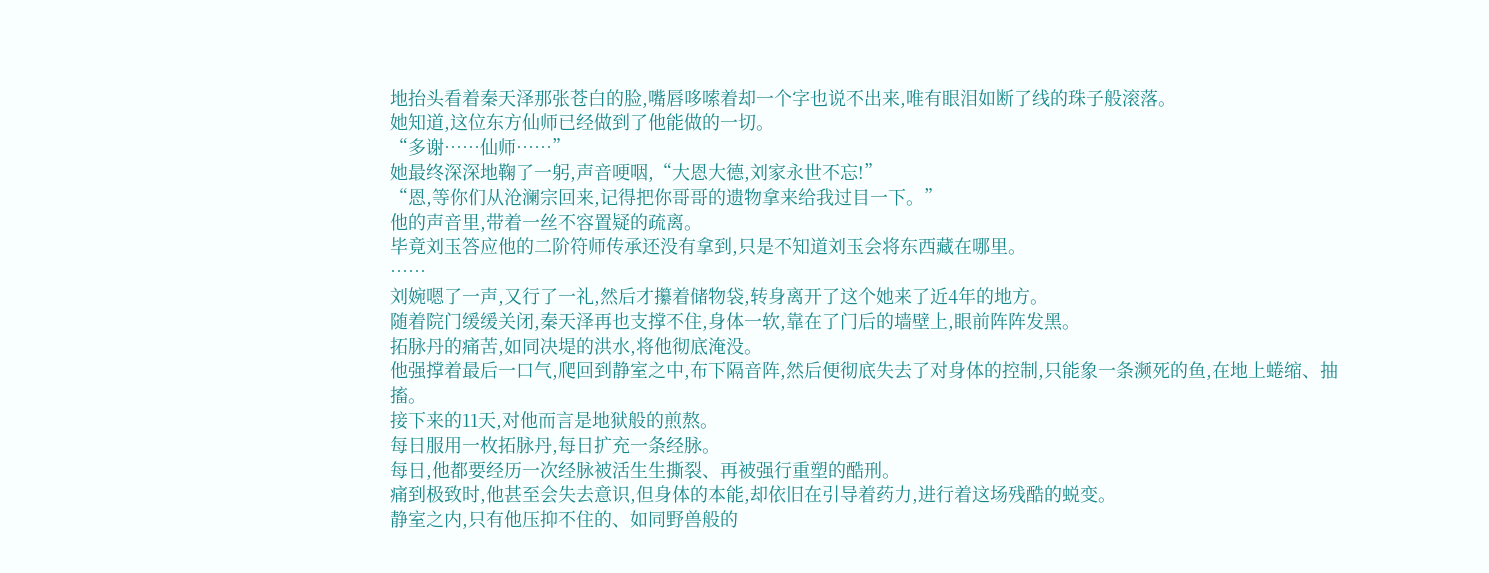地抬头看着秦天泽那张苍白的脸,嘴唇哆嗦着却一个字也说不出来,唯有眼泪如断了线的珠子般滚落。
她知道,这位东方仙师已经做到了他能做的一切。
“多谢……仙师……”
她最终深深地鞠了一躬,声音哽咽,“大恩大德,刘家永世不忘!”
“恩,等你们从沧澜宗回来,记得把你哥哥的遗物拿来给我过目一下。”
他的声音里,带着一丝不容置疑的疏离。
毕竟刘玉答应他的二阶符师传承还没有拿到,只是不知道刘玉会将东西藏在哪里。
……
刘婉嗯了一声,又行了一礼,然后才攥着储物袋,转身离开了这个她来了近4年的地方。
随着院门缓缓关闭,秦天泽再也支撑不住,身体一软,靠在了门后的墙壁上,眼前阵阵发黑。
拓脉丹的痛苦,如同决堤的洪水,将他彻底淹没。
他强撑着最后一口气,爬回到静室之中,布下隔音阵,然后便彻底失去了对身体的控制,只能象一条濒死的鱼,在地上蜷缩、抽搐。
接下来的11天,对他而言是地狱般的煎熬。
每日服用一枚拓脉丹,每日扩充一条经脉。
每日,他都要经历一次经脉被活生生撕裂、再被强行重塑的酷刑。
痛到极致时,他甚至会失去意识,但身体的本能,却依旧在引导着药力,进行着这场残酷的蜕变。
静室之内,只有他压抑不住的、如同野兽般的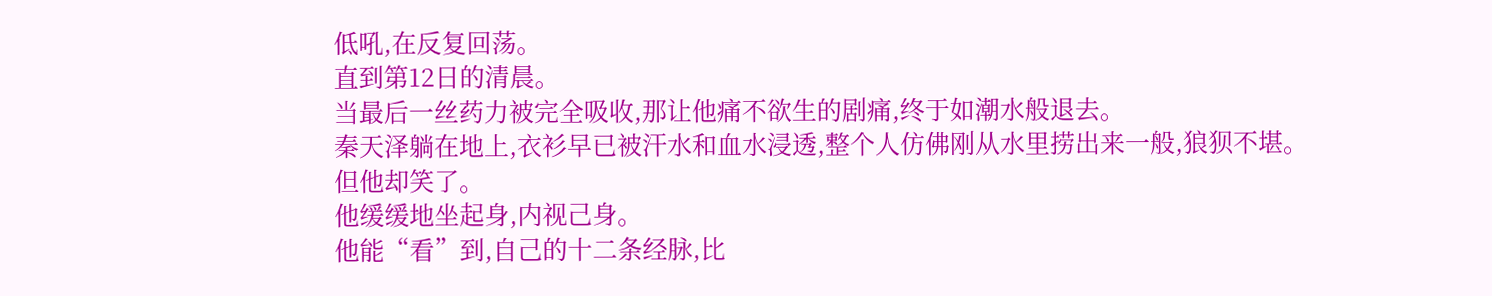低吼,在反复回荡。
直到第12日的清晨。
当最后一丝药力被完全吸收,那让他痛不欲生的剧痛,终于如潮水般退去。
秦天泽躺在地上,衣衫早已被汗水和血水浸透,整个人仿佛刚从水里捞出来一般,狼狈不堪。
但他却笑了。
他缓缓地坐起身,内视己身。
他能“看”到,自己的十二条经脉,比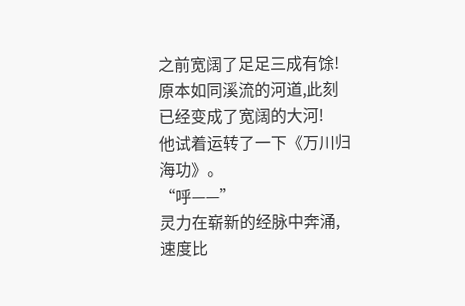之前宽阔了足足三成有馀!
原本如同溪流的河道,此刻已经变成了宽阔的大河!
他试着运转了一下《万川归海功》。
“呼——”
灵力在崭新的经脉中奔涌,速度比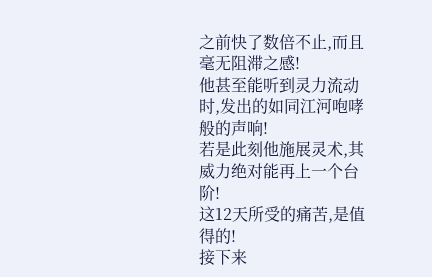之前快了数倍不止,而且毫无阻滞之感!
他甚至能听到灵力流动时,发出的如同江河咆哮般的声响!
若是此刻他施展灵术,其威力绝对能再上一个台阶!
这12天所受的痛苦,是值得的!
接下来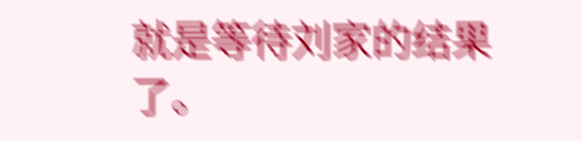就是等待刘家的结果了。